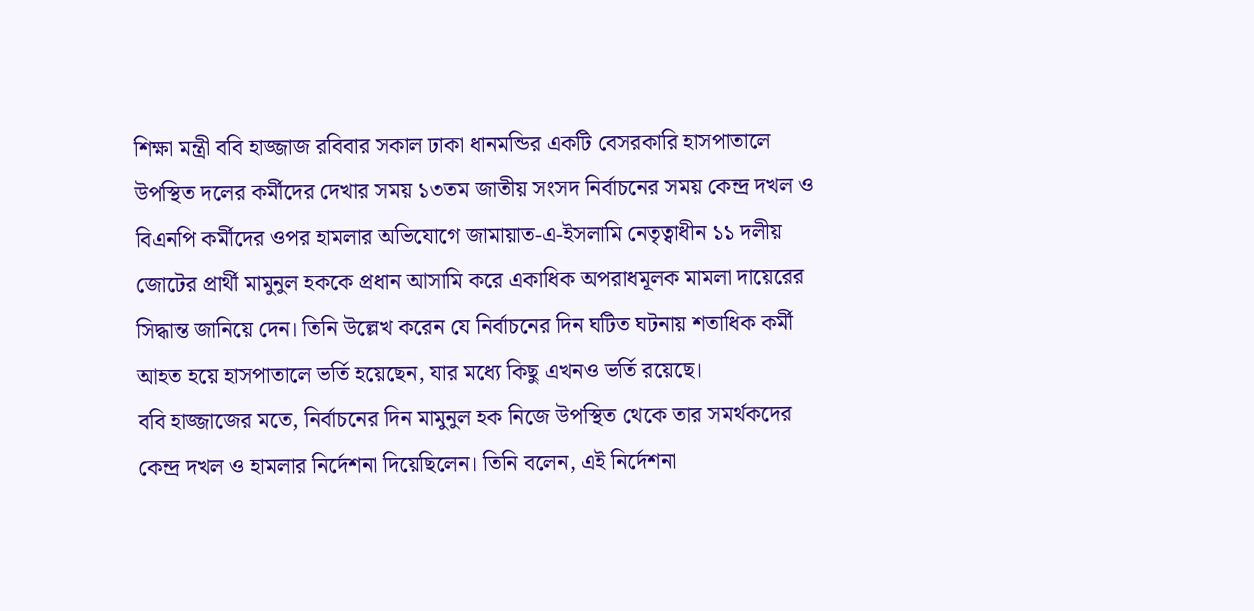শিক্ষা মন্ত্রী ববি হাজ্জাজ রবিবার সকাল ঢাকা ধানমন্ডির একটি বেসরকারি হাসপাতালে উপস্থিত দলের কর্মীদের দেখার সময় ১৩তম জাতীয় সংসদ নির্বাচনের সময় কেন্দ্র দখল ও বিএনপি কর্মীদের ওপর হামলার অভিযোগে জামায়াত-এ-ইসলামি নেতৃত্বাধীন ১১ দলীয় জোটের প্রার্থী মামুনুল হককে প্রধান আসামি করে একাধিক অপরাধমূলক মামলা দায়েরের সিদ্ধান্ত জানিয়ে দেন। তিনি উল্লেখ করেন যে নির্বাচনের দিন ঘটিত ঘটনায় শতাধিক কর্মী আহত হয়ে হাসপাতালে ভর্তি হয়েছেন, যার মধ্যে কিছু এখনও ভর্তি রয়েছে।
ববি হাজ্জাজের মতে, নির্বাচনের দিন মামুনুল হক নিজে উপস্থিত থেকে তার সমর্থকদের কেন্দ্র দখল ও হামলার নির্দেশনা দিয়েছিলেন। তিনি বলেন, এই নির্দেশনা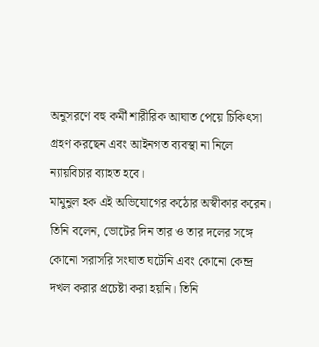অনুসরণে বহু কর্মী শারীরিক আঘাত পেয়ে চিকিৎসা গ্রহণ করছেন এবং আইনগত ব্যবস্থা না নিলে ন্যায়বিচার ব্যাহত হবে।
মামুনুল হক এই অভিযোগের কঠোর অস্বীকার করেন। তিনি বলেন, ভোটের দিন তার ও তার দলের সঙ্গে কোনো সরাসরি সংঘাত ঘটেনি এবং কোনো কেন্দ্র দখল করার প্রচেষ্টা করা হয়নি। তিনি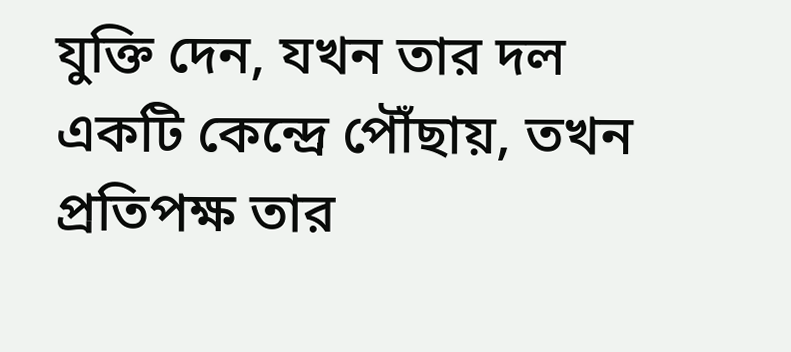যুক্তি দেন, যখন তার দল একটি কেন্দ্রে পৌঁছায়, তখন প্রতিপক্ষ তার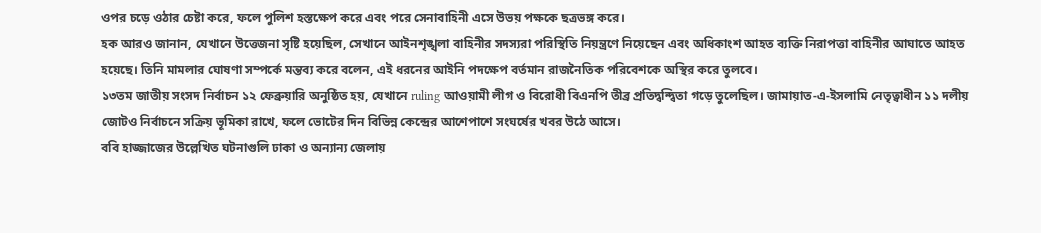ওপর চড়ে ওঠার চেষ্টা করে, ফলে পুলিশ হস্তক্ষেপ করে এবং পরে সেনাবাহিনী এসে উভয় পক্ষকে ছত্রভঙ্গ করে।
হক আরও জানান, যেখানে উত্তেজনা সৃষ্টি হয়েছিল, সেখানে আইনশৃঙ্খলা বাহিনীর সদস্যরা পরিস্থিতি নিয়ন্ত্রণে নিয়েছেন এবং অধিকাংশ আহত ব্যক্তি নিরাপত্তা বাহিনীর আঘাতে আহত হয়েছে। তিনি মামলার ঘোষণা সম্পর্কে মন্তব্য করে বলেন, এই ধরনের আইনি পদক্ষেপ বর্তমান রাজনৈতিক পরিবেশকে অস্থির করে তুলবে।
১৩তম জাতীয় সংসদ নির্বাচন ১২ ফেব্রুয়ারি অনুষ্ঠিত হয়, যেখানে ruling আওয়ামী লীগ ও বিরোধী বিএনপি তীব্র প্রতিদ্বন্দ্বিতা গড়ে তুলেছিল। জামায়াত-এ-ইসলামি নেতৃত্বাধীন ১১ দলীয় জোটও নির্বাচনে সক্রিয় ভূমিকা রাখে, ফলে ভোটের দিন বিভিন্ন কেন্দ্রের আশেপাশে সংঘর্ষের খবর উঠে আসে।
ববি হাজ্জাজের উল্লেখিত ঘটনাগুলি ঢাকা ও অন্যান্য জেলায়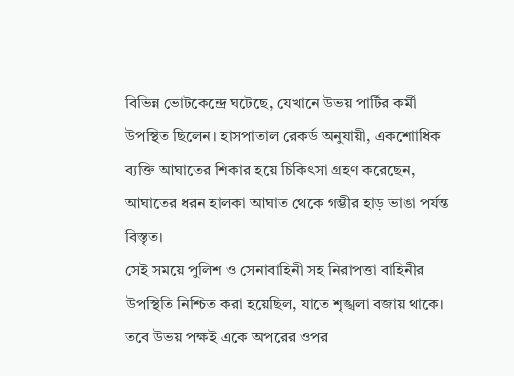বিভিন্ন ভোটকেন্দ্রে ঘটেছে, যেখানে উভয় পার্টির কর্মী উপস্থিত ছিলেন। হাসপাতাল রেকর্ড অনুযায়ী, একশোাধিক ব্যক্তি আঘাতের শিকার হয়ে চিকিৎসা গ্রহণ করেছেন, আঘাতের ধরন হালকা আঘাত থেকে গম্ভীর হাড় ভাঙা পর্যন্ত বিস্তৃত।
সেই সময়ে পুলিশ ও সেনাবাহিনী সহ নিরাপত্তা বাহিনীর উপস্থিতি নিশ্চিত করা হয়েছিল, যাতে শৃঙ্খলা বজায় থাকে। তবে উভয় পক্ষই একে অপরের ওপর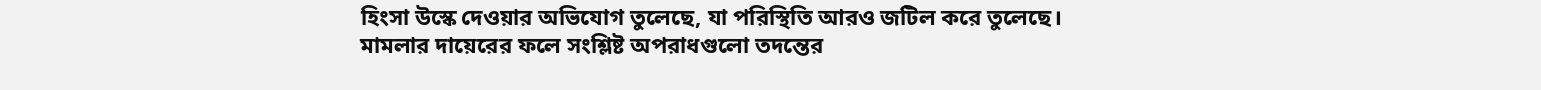হিংসা উস্কে দেওয়ার অভিযোগ তুলেছে, যা পরিস্থিতি আরও জটিল করে তুলেছে।
মামলার দায়েরের ফলে সংশ্লিষ্ট অপরাধগুলো তদন্তের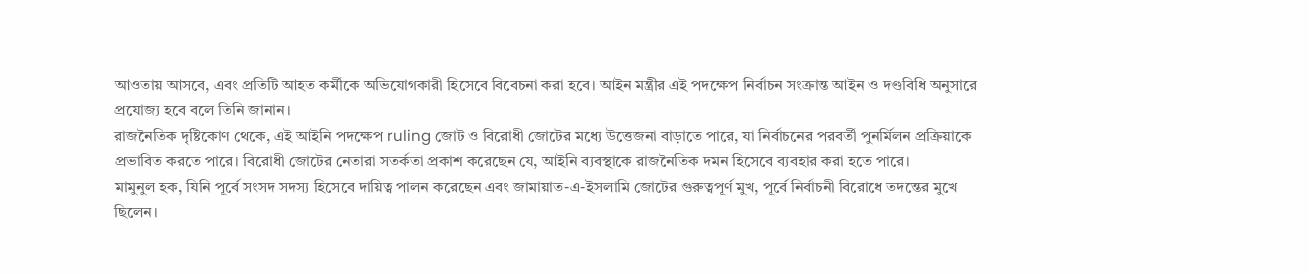আওতায় আসবে, এবং প্রতিটি আহত কর্মীকে অভিযোগকারী হিসেবে বিবেচনা করা হবে। আইন মন্ত্রীর এই পদক্ষেপ নির্বাচন সংক্রান্ত আইন ও দণ্ডবিধি অনুসারে প্রযোজ্য হবে বলে তিনি জানান।
রাজনৈতিক দৃষ্টিকোণ থেকে, এই আইনি পদক্ষেপ ruling জোট ও বিরোধী জোটের মধ্যে উত্তেজনা বাড়াতে পারে, যা নির্বাচনের পরবর্তী পুনর্মিলন প্রক্রিয়াকে প্রভাবিত করতে পারে। বিরোধী জোটের নেতারা সতর্কতা প্রকাশ করেছেন যে, আইনি ব্যবস্থাকে রাজনৈতিক দমন হিসেবে ব্যবহার করা হতে পারে।
মামুনুল হক, যিনি পূর্বে সংসদ সদস্য হিসেবে দায়িত্ব পালন করেছেন এবং জামায়াত-এ-ইসলামি জোটের গুরুত্বপূর্ণ মুখ, পূর্বে নির্বাচনী বিরোধে তদন্তের মুখে ছিলেন।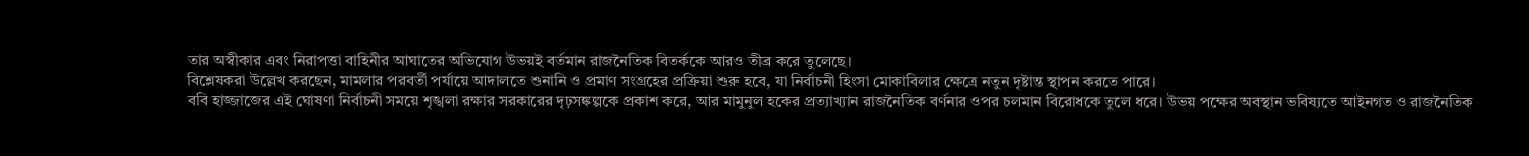তার অস্বীকার এবং নিরাপত্তা বাহিনীর আঘাতের অভিযোগ উভয়ই বর্তমান রাজনৈতিক বিতর্ককে আরও তীব্র করে তুলেছে।
বিশ্লেষকরা উল্লেখ করছেন, মামলার পরবর্তী পর্যায়ে আদালতে শুনানি ও প্রমাণ সংগ্রহের প্রক্রিয়া শুরু হবে, যা নির্বাচনী হিংসা মোকাবিলার ক্ষেত্রে নতুন দৃষ্টান্ত স্থাপন করতে পারে।
ববি হাজ্জাজের এই ঘোষণা নির্বাচনী সময়ে শৃঙ্খলা রক্ষার সরকারের দৃঢ়সঙ্কল্পকে প্রকাশ করে, আর মামুনুল হকের প্রত্যাখ্যান রাজনৈতিক বর্ণনার ওপর চলমান বিরোধকে তুলে ধরে। উভয় পক্ষের অবস্থান ভবিষ্যতে আইনগত ও রাজনৈতিক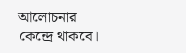আলোচনার কেন্দ্রে থাকবে।